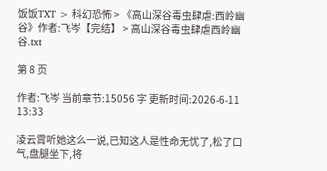饭饭TXT > 科幻恐怖 > 《高山深谷毒虫肆虐:西岭幽谷》作者:飞岑【完结】 > 高山深谷毒虫肆虐西岭幽谷.txt

第 8 页

作者:飞岑 当前章节:15056 字 更新时间:2026-6-11 13:33

凌云霄听她这么一说,已知这人是性命无忧了,松了口气,盘腿坐下,将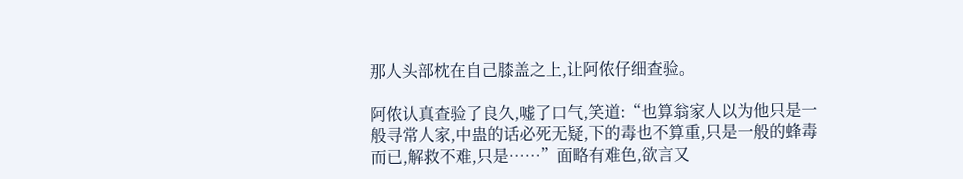那人头部枕在自己膝盖之上,让阿侬仔细查验。

阿侬认真查验了良久,嘘了口气,笑道:“也算翁家人以为他只是一般寻常人家,中蛊的话必死无疑,下的毒也不算重,只是一般的蜂毒而已,解救不难,只是……”面略有难色,欲言又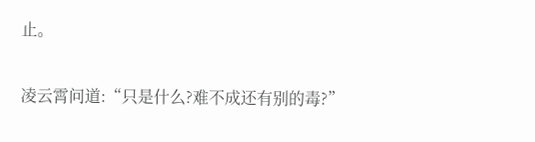止。

凌云霄问道:“只是什么?难不成还有别的毒?”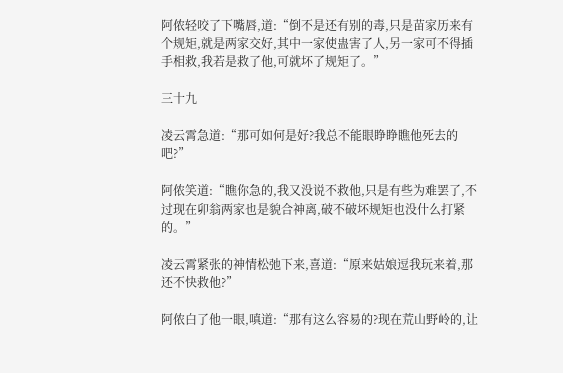阿侬轻咬了下嘴唇,道:“倒不是还有别的毒,只是苗家历来有个规矩,就是两家交好,其中一家使蛊害了人,另一家可不得插手相救,我若是救了他,可就坏了规矩了。”

三十九

凌云霄急道:“那可如何是好?我总不能眼睁睁瞧他死去的吧?”

阿侬笑道:“瞧你急的,我又没说不救他,只是有些为难罢了,不过现在卯翁两家也是貌合神离,破不破坏规矩也没什么打紧的。”

凌云霄紧张的神情松弛下来,喜道:“原来姑娘逗我玩来着,那还不快救他?”

阿侬白了他一眼,嗔道:“那有这么容易的?现在荒山野岭的,让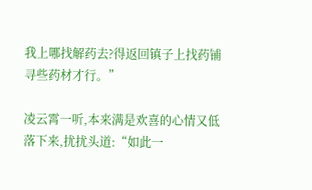我上哪找解药去?得返回镇子上找药铺寻些药材才行。”

凌云霄一听,本来满是欢喜的心情又低落下来,扰扰头道:“如此一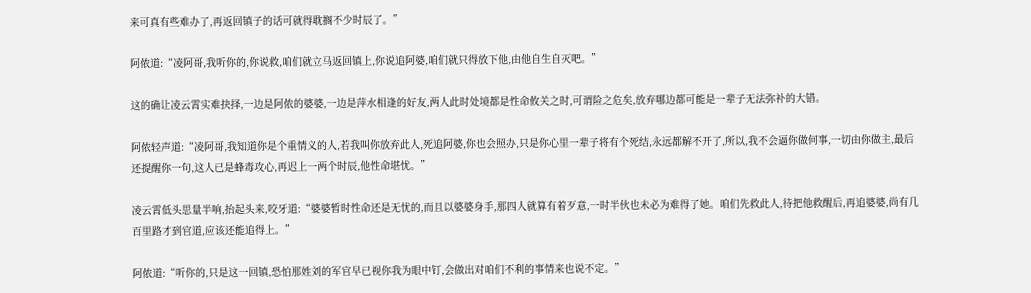来可真有些难办了,再返回镇子的话可就得耽搁不少时辰了。”

阿侬道:“凌阿哥,我听你的,你说救,咱们就立马返回镇上,你说追阿婆,咱们就只得放下他,由他自生自灭吧。”

这的确让凌云霄实难抉择,一边是阿侬的婆婆,一边是萍水相逢的好友,两人此时处境都是性命攸关之时,可谓险之危矣,放弃哪边都可能是一辈子无法弥补的大错。

阿侬轻声道:“凌阿哥,我知道你是个重情义的人,若我叫你放弃此人,死追阿婆,你也会照办,只是你心里一辈子将有个死结,永远都解不开了,所以,我不会逼你做何事,一切由你做主,最后还提醒你一句,这人已是蜂毒攻心,再迟上一两个时辰,他性命堪忧。”

凌云霄低头思量半响,抬起头来,咬牙道:“婆婆暂时性命还是无忧的,而且以婆婆身手,那四人就算有着歹意,一时半伙也未必为难得了她。咱们先救此人,待把他救醒后,再追婆婆,尚有几百里路才到官道,应该还能追得上。”

阿侬道:“听你的,只是这一回镇,恐怕那姓刘的军官早已视你我为眼中钉,会做出对咱们不利的事情来也说不定。”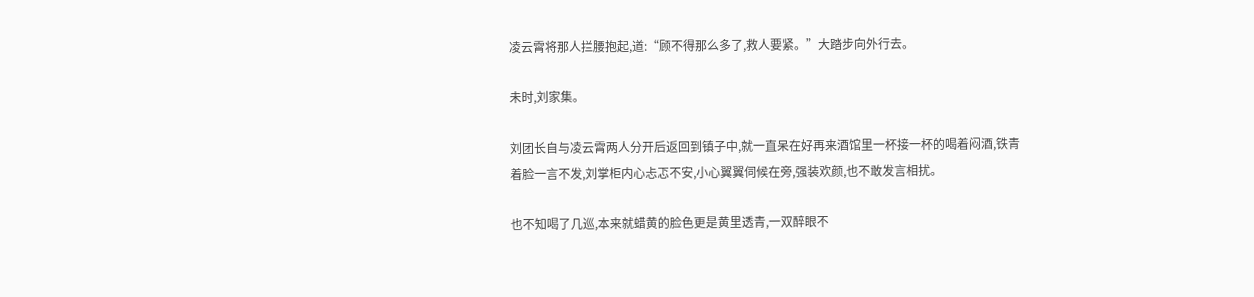凌云霄将那人拦腰抱起,道:“顾不得那么多了,救人要紧。”大踏步向外行去。

未时,刘家集。

刘团长自与凌云霄两人分开后返回到镇子中,就一直呆在好再来酒馆里一杯接一杯的喝着闷酒,铁青着脸一言不发,刘掌柜内心忐忑不安,小心翼翼伺候在旁,强装欢颜,也不敢发言相扰。

也不知喝了几巡,本来就蜡黄的脸色更是黄里透青,一双醉眼不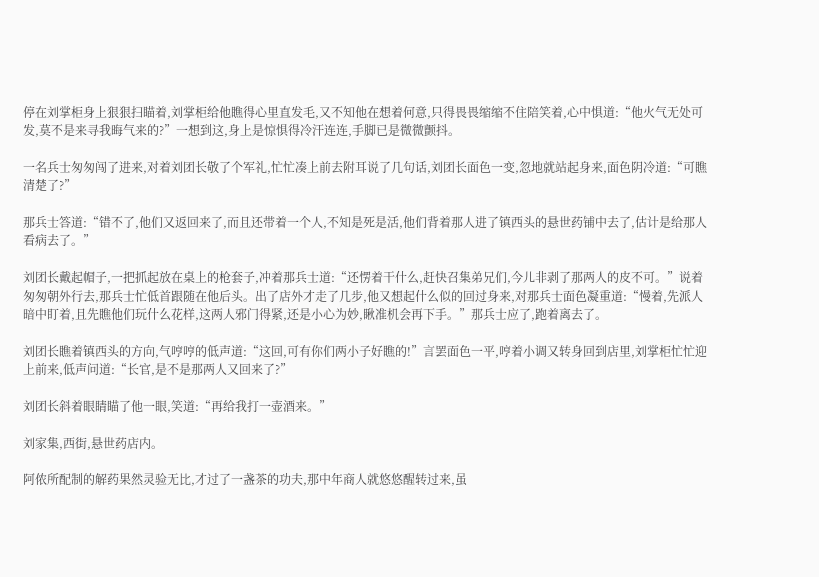停在刘掌柜身上狠狠扫瞄着,刘掌柜给他瞧得心里直发毛,又不知他在想着何意,只得畏畏缩缩不住陪笑着,心中惧道:“他火气无处可发,莫不是来寻我晦气来的?”一想到这,身上是惊惧得冷汗连连,手脚已是微微颤抖。

一名兵士匆匆闯了进来,对着刘团长敬了个军礼,忙忙凑上前去附耳说了几句话,刘团长面色一变,忽地就站起身来,面色阴冷道:“可瞧清楚了?”

那兵士答道:“错不了,他们又返回来了,而且还带着一个人,不知是死是活,他们背着那人进了镇西头的悬世药铺中去了,估计是给那人看病去了。”

刘团长戴起帽子,一把抓起放在桌上的枪套子,冲着那兵士道:“还愣着干什么,赶快召集弟兄们,今儿非剥了那两人的皮不可。”说着匆匆朝外行去,那兵士忙低首跟随在他后头。出了店外才走了几步,他又想起什么似的回过身来,对那兵士面色凝重道:“慢着,先派人暗中盯着,且先瞧他们玩什么花样,这两人邪门得紧,还是小心为妙,瞅准机会再下手。”那兵士应了,跑着离去了。

刘团长瞧着镇西头的方向,气哼哼的低声道:“这回,可有你们两小子好瞧的!”言罢面色一平,哼着小调又转身回到店里,刘掌柜忙忙迎上前来,低声问道:“长官,是不是那两人又回来了?”

刘团长斜着眼睛瞄了他一眼,笑道:“再给我打一壶酒来。”

刘家集,西街,悬世药店内。

阿侬所配制的解药果然灵验无比,才过了一盏茶的功夫,那中年商人就悠悠醒转过来,虽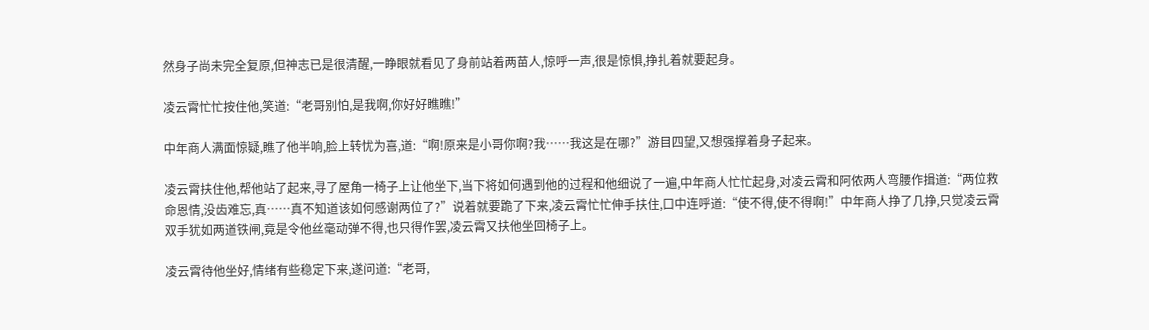然身子尚未完全复原,但神志已是很清醒,一睁眼就看见了身前站着两苗人,惊呼一声,很是惊惧,挣扎着就要起身。

凌云霄忙忙按住他,笑道:“老哥别怕,是我啊,你好好瞧瞧!”

中年商人满面惊疑,瞧了他半响,脸上转忧为喜,道:“啊!原来是小哥你啊?我……我这是在哪?”游目四望,又想强撑着身子起来。

凌云霄扶住他,帮他站了起来,寻了屋角一椅子上让他坐下,当下将如何遇到他的过程和他细说了一遍,中年商人忙忙起身,对凌云霄和阿侬两人弯腰作揖道:“两位救命恩情,没齿难忘,真……真不知道该如何感谢两位了?”说着就要跪了下来,凌云霄忙忙伸手扶住,口中连呼道:“使不得,使不得啊!”中年商人挣了几挣,只觉凌云霄双手犹如两道铁闸,竟是令他丝毫动弹不得,也只得作罢,凌云霄又扶他坐回椅子上。

凌云霄待他坐好,情绪有些稳定下来,遂问道:“老哥,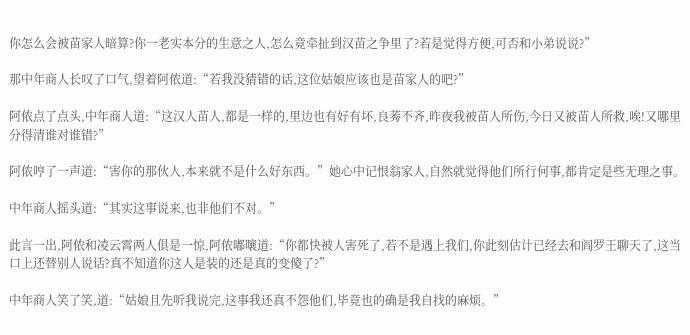你怎么会被苗家人暗算?你一老实本分的生意之人,怎么竟牵扯到汉苗之争里了?若是觉得方便,可否和小弟说说?”

那中年商人长叹了口气,望着阿侬道:“若我没猜错的话,这位姑娘应该也是苗家人的吧?”

阿侬点了点头,中年商人道:“这汉人苗人,都是一样的,里边也有好有坏,良莠不齐,昨夜我被苗人所伤,今日又被苗人所救,唉!又哪里分得清谁对谁错?”

阿侬哼了一声道:“害你的那伙人,本来就不是什么好东西。”她心中记恨翁家人,自然就觉得他们所行何事,都肯定是些无理之事。

中年商人摇头道:“其实这事说来,也非他们不对。”

此言一出,阿侬和凌云霄两人俱是一惊,阿侬嘟嚷道:“你都快被人害死了,若不是遇上我们,你此刻估计已经去和阎罗王聊天了,这当口上还替别人说话?真不知道你这人是装的还是真的变傻了?”

中年商人笑了笑,道:“姑娘且先听我说完,这事我还真不怨他们,毕竟也的确是我自找的麻烦。”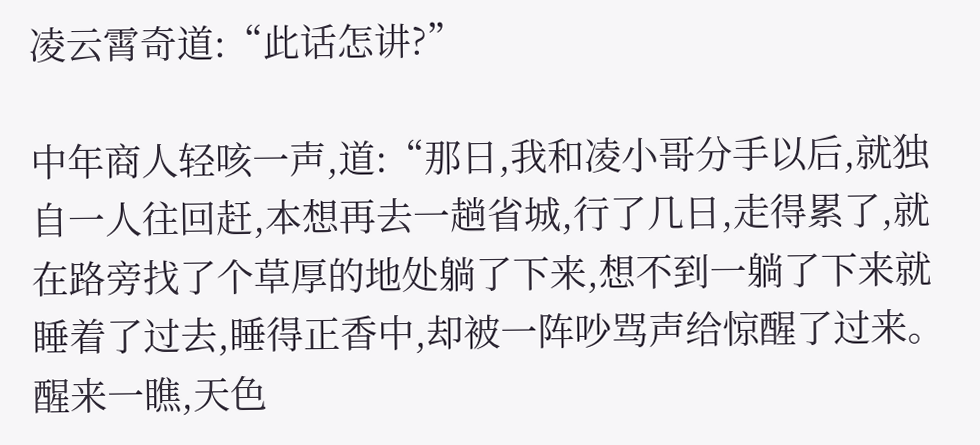凌云霄奇道:“此话怎讲?”

中年商人轻咳一声,道:“那日,我和凌小哥分手以后,就独自一人往回赶,本想再去一趟省城,行了几日,走得累了,就在路旁找了个草厚的地处躺了下来,想不到一躺了下来就睡着了过去,睡得正香中,却被一阵吵骂声给惊醒了过来。醒来一瞧,天色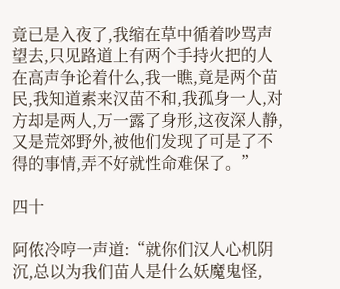竟已是入夜了,我缩在草中循着吵骂声望去,只见路道上有两个手持火把的人在高声争论着什么,我一瞧,竟是两个苗民,我知道素来汉苗不和,我孤身一人,对方却是两人,万一露了身形,这夜深人静,又是荒郊野外,被他们发现了可是了不得的事情,弄不好就性命难保了。”

四十

阿侬冷哼一声道:“就你们汉人心机阴沉,总以为我们苗人是什么妖魔鬼怪,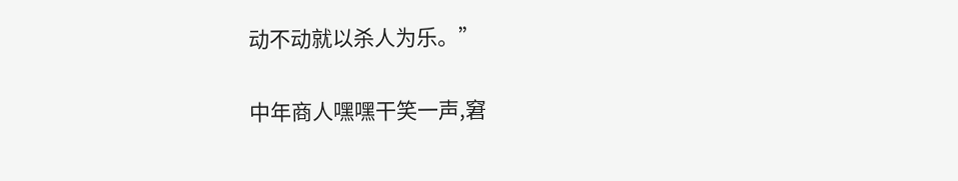动不动就以杀人为乐。”

中年商人嘿嘿干笑一声,窘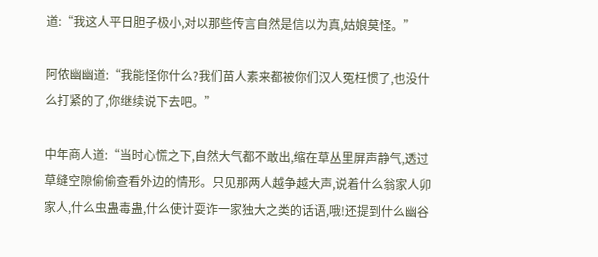道:“我这人平日胆子极小,对以那些传言自然是信以为真,姑娘莫怪。”

阿侬幽幽道:“我能怪你什么?我们苗人素来都被你们汉人冤枉惯了,也没什么打紧的了,你继续说下去吧。”

中年商人道:“当时心慌之下,自然大气都不敢出,缩在草丛里屏声静气,透过草缝空隙偷偷查看外边的情形。只见那两人越争越大声,说着什么翁家人卯家人,什么虫蛊毒蛊,什么使计耍诈一家独大之类的话语,哦!还提到什么幽谷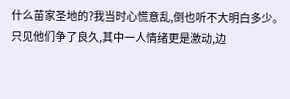什么苗家圣地的?我当时心慌意乱,倒也听不大明白多少。只见他们争了良久,其中一人情绪更是激动,边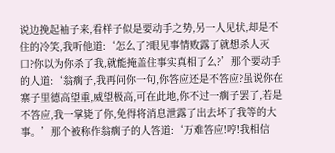说边挽起袖子来,看样子似是要动手之势,另一人见状,却是不住的冷笑,我听他道:‘怎么了?眼见事情败露了就想杀人灭口?你以为你杀了我,就能掩盖住事实真相了么?’那个要动手的人道:‘翁瘸子,我再问你一句,你答应还是不答应?虽说你在寨子里德高望重,威望极高,可在此地,你不过一瘸子罢了,若是不答应,我一掌毙了你,免得将消息泄露了出去坏了我等的大事。’那个被称作翁瘸子的人答道:‘万难答应!哼!我相信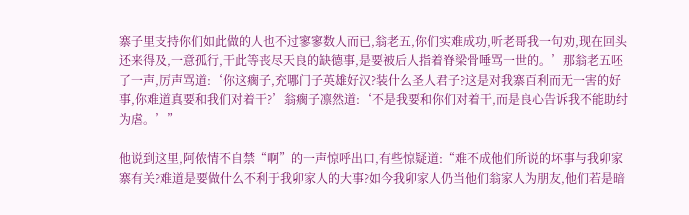寨子里支持你们如此做的人也不过寥寥数人而已,翁老五,你们实难成功,听老哥我一句劝,现在回头还来得及,一意孤行,干此等丧尽天良的缺德事,是要被后人指着脊梁骨唾骂一世的。’那翁老五呸了一声,厉声骂道:‘你这瘸子,充哪门子英雄好汉?装什么圣人君子?这是对我寨百利而无一害的好事,你难道真要和我们对着干?’翁瘸子凛然道:‘不是我要和你们对着干,而是良心告诉我不能助纣为虐。’”

他说到这里,阿侬情不自禁“啊”的一声惊呼出口,有些惊疑道:“难不成他们所说的坏事与我卯家寨有关?难道是要做什么不利于我卯家人的大事?如今我卯家人仍当他们翁家人为朋友,他们若是暗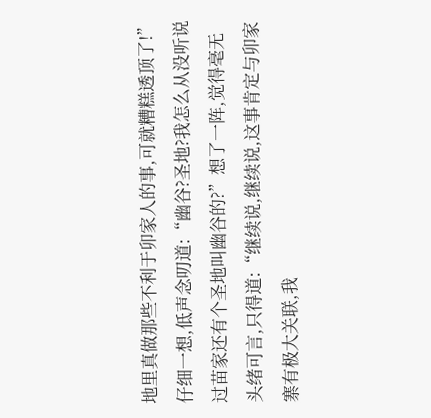地里真做那些不利于卯家人的事,可就糟糕透顶了!”仔细一想,低声念叨道:“幽谷?圣地?我怎么从没听说过苗家还有个圣地叫幽谷的?”想了一阵,觉得毫无头绪可言,只得道:“继续说,继续说,这事肯定与卯家寨有极大关联,我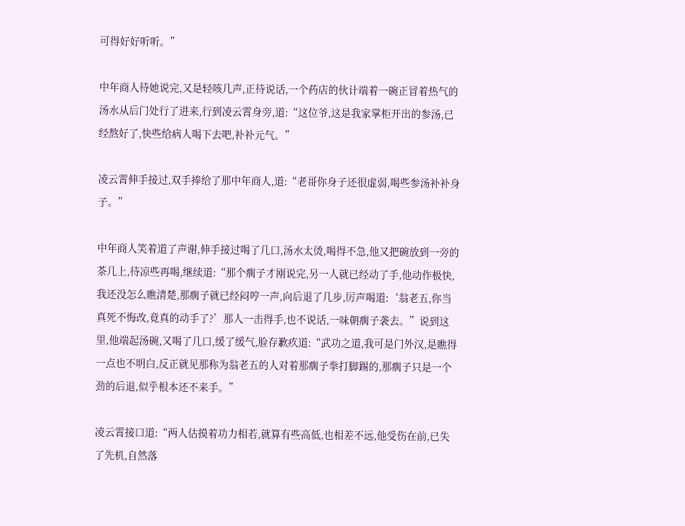可得好好听听。”

中年商人待她说完,又是轻咳几声,正待说话,一个药店的伙计端着一碗正冒着热气的汤水从后门处行了进来,行到凌云霄身旁,道:“这位爷,这是我家掌柜开出的参汤,已经熬好了,快些给病人喝下去吧,补补元气。”

凌云霄伸手接过,双手捧给了那中年商人,道:“老哥你身子还很虚弱,喝些参汤补补身子。”

中年商人笑着道了声谢,伸手接过喝了几口,汤水太烫,喝得不急,他又把碗放到一旁的茶几上,待凉些再喝,继续道:“那个瘸子才刚说完,另一人就已经动了手,他动作极快,我还没怎么瞧清楚,那瘸子就已经闷哼一声,向后退了几步,厉声喝道:‘翁老五,你当真死不悔改,竟真的动手了?’那人一击得手,也不说话,一味朝瘸子袭去。”说到这里,他端起汤碗,又喝了几口,缓了缓气,脸存歉疚道:“武功之道,我可是门外汉,是瞧得一点也不明白,反正就见那称为翁老五的人对着那瘸子拳打脚踢的,那瘸子只是一个劲的后退,似乎根本还不来手。”

凌云霄接口道:“两人估摸着功力相若,就算有些高低,也相差不远,他受伤在前,已失了先机,自然落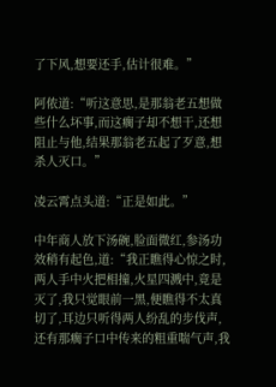了下风,想要还手,估计很难。”

阿侬道:“听这意思,是那翁老五想做些什么坏事,而这瘸子却不想干,还想阻止与他,结果那翁老五起了歹意,想杀人灭口。”

凌云霄点头道:“正是如此。”

中年商人放下汤碗,脸面微红,参汤功效稍有起色,道:“我正瞧得心惊之时,两人手中火把相撞,火星四溅中,竟是灭了,我只觉眼前一黑,便瞧得不太真切了,耳边只听得两人纷乱的步伐声,还有那瘸子口中传来的粗重喘气声,我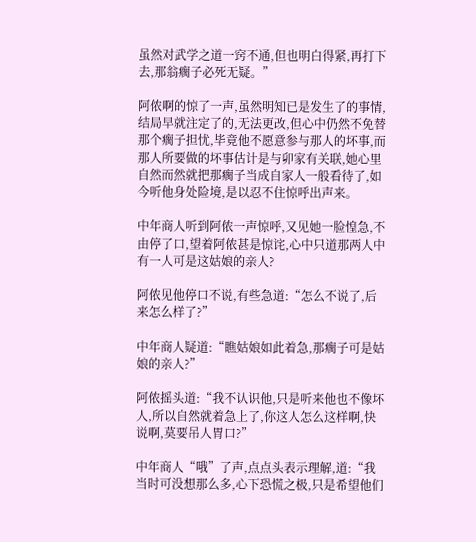虽然对武学之道一窍不通,但也明白得紧,再打下去,那翁瘸子必死无疑。”

阿侬啊的惊了一声,虽然明知已是发生了的事情,结局早就注定了的,无法更改,但心中仍然不免替那个瘸子担忧,毕竟他不愿意参与那人的坏事,而那人所要做的坏事估计是与卯家有关联,她心里自然而然就把那瘸子当成自家人一般看待了,如今听他身处险境,是以忍不住惊呼出声来。

中年商人听到阿侬一声惊呼,又见她一脸惶急,不由停了口,望着阿侬甚是惊诧,心中只道那两人中有一人可是这姑娘的亲人?

阿侬见他停口不说,有些急道:“怎么不说了,后来怎么样了?”

中年商人疑道:“瞧姑娘如此着急,那瘸子可是姑娘的亲人?”

阿侬摇头道:“我不认识他,只是听来他也不像坏人,所以自然就着急上了,你这人怎么这样啊,快说啊,莫要吊人胃口?”

中年商人“哦”了声,点点头表示理解,道:“我当时可没想那么多,心下恐慌之极,只是希望他们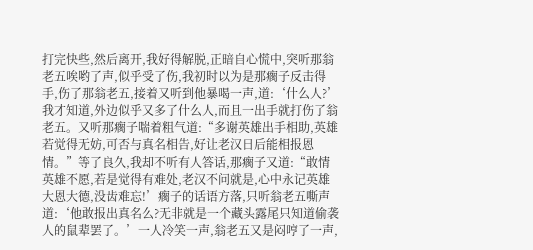打完快些,然后离开,我好得解脱,正暗自心慌中,突听那翁老五唉哟了声,似乎受了伤,我初时以为是那瘸子反击得手,伤了那翁老五,接着又听到他暴喝一声,道:‘什么人?’我才知道,外边似乎又多了什么人,而且一出手就打伤了翁老五。又听那瘸子喘着粗气道:“多谢英雄出手相助,英雄若觉得无妨,可否与真名相告,好让老汉日后能相报恩情。”等了良久,我却不听有人答话,那瘸子又道:“敢情英雄不愿,若是觉得有难处,老汉不问就是,心中永记英雄大恩大德,没齿难忘!’瘸子的话语方落,只听翁老五嘶声道:‘他敢报出真名么?无非就是一个藏头露尾只知道偷袭人的鼠辈罢了。’一人冷笑一声,翁老五又是闷哼了一声,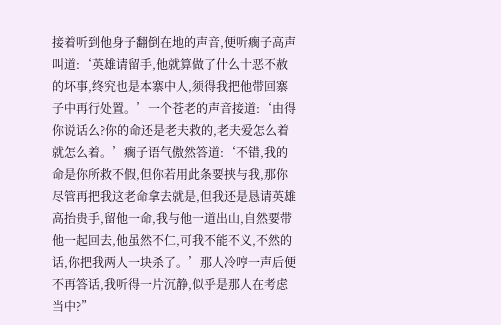接着听到他身子翻倒在地的声音,便听瘸子高声叫道:‘英雄请留手,他就算做了什么十恶不赦的坏事,终究也是本寨中人,须得我把他带回寨子中再行处置。’一个苍老的声音接道:‘由得你说话么?你的命还是老夫救的,老夫爱怎么着就怎么着。’瘸子语气傲然答道:‘不错,我的命是你所救不假,但你若用此条要挟与我,那你尽管再把我这老命拿去就是,但我还是恳请英雄高抬贵手,留他一命,我与他一道出山,自然要带他一起回去,他虽然不仁,可我不能不义,不然的话,你把我两人一块杀了。’那人冷哼一声后便不再答话,我听得一片沉静,似乎是那人在考虑当中?”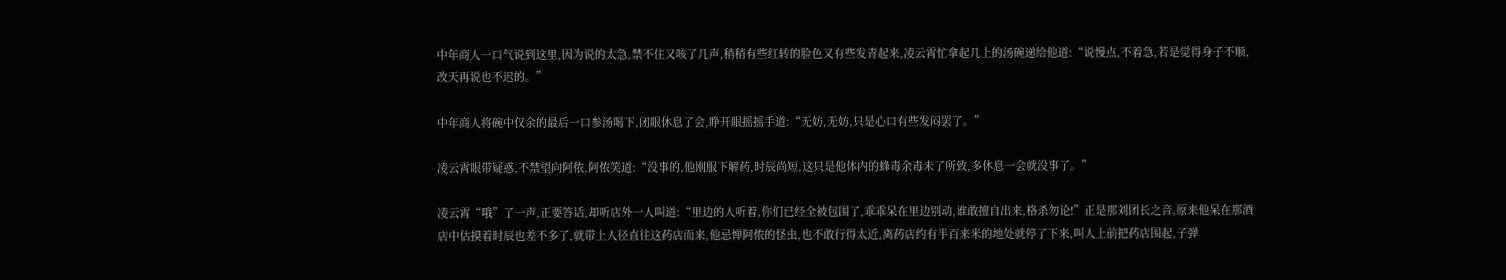中年商人一口气说到这里,因为说的太急,禁不住又咳了几声,稍稍有些红转的脸色又有些发青起来,凌云霄忙拿起几上的汤碗递给他道:“说慢点,不着急,若是觉得身子不顺,改天再说也不迟的。”

中年商人将碗中仅余的最后一口参汤喝下,闭眼休息了会,睁开眼摇摇手道:“无妨,无妨,只是心口有些发闷罢了。”

凌云霄眼带疑惑,不禁望向阿侬,阿侬笑道:“没事的,他刚服下解药,时辰尚短,这只是他体内的蜂毒余毒未了所致,多休息一会就没事了。”

凌云霄“哦”了一声,正要答话,却听店外一人叫道:“里边的人听着,你们已经全被包围了,乖乖呆在里边别动,谁敢擅自出来,格杀勿论!”正是那刘团长之音,原来他呆在那酒店中估摸着时辰也差不多了,就带上人径直往这药店而来,他忌惮阿侬的怪虫,也不敢行得太近,离药店约有半百来米的地处就停了下来,叫人上前把药店围起,子弹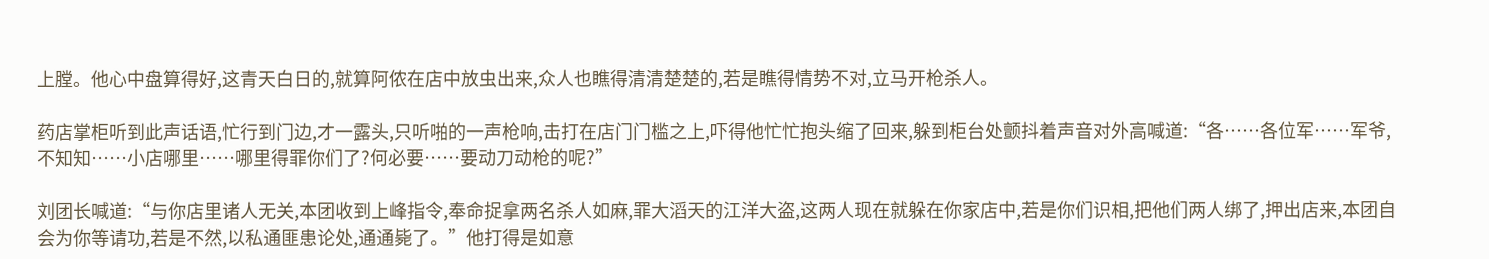上膛。他心中盘算得好,这青天白日的,就算阿侬在店中放虫出来,众人也瞧得清清楚楚的,若是瞧得情势不对,立马开枪杀人。

药店掌柜听到此声话语,忙行到门边,才一露头,只听啪的一声枪响,击打在店门门槛之上,吓得他忙忙抱头缩了回来,躲到柜台处颤抖着声音对外高喊道:“各……各位军……军爷,不知知……小店哪里……哪里得罪你们了?何必要……要动刀动枪的呢?”

刘团长喊道:“与你店里诸人无关,本团收到上峰指令,奉命捉拿两名杀人如麻,罪大滔天的江洋大盗,这两人现在就躲在你家店中,若是你们识相,把他们两人绑了,押出店来,本团自会为你等请功,若是不然,以私通匪患论处,通通毙了。”他打得是如意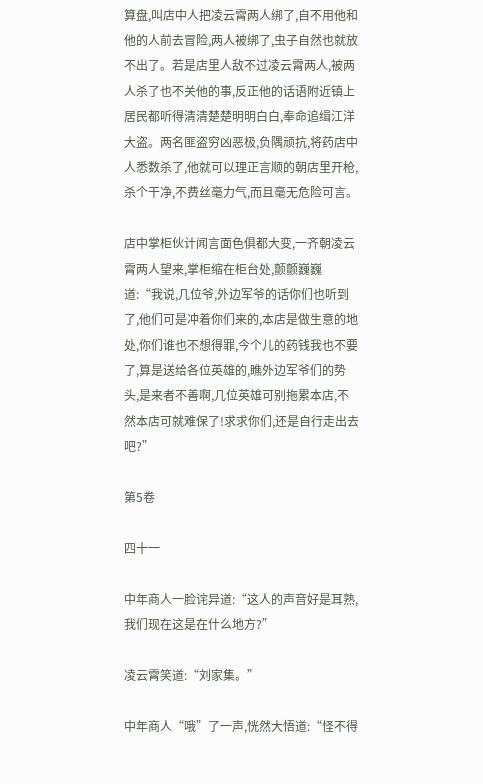算盘,叫店中人把凌云霄两人绑了,自不用他和他的人前去冒险,两人被绑了,虫子自然也就放不出了。若是店里人敌不过凌云霄两人,被两人杀了也不关他的事,反正他的话语附近镇上居民都听得清清楚楚明明白白,奉命追缉江洋大盗。两名匪盗穷凶恶极,负隅顽抗,将药店中人悉数杀了,他就可以理正言顺的朝店里开枪,杀个干净,不费丝毫力气,而且毫无危险可言。

店中掌柜伙计闻言面色俱都大变,一齐朝凌云霄两人望来,掌柜缩在柜台处,颤颤巍巍道:“我说,几位爷,外边军爷的话你们也听到了,他们可是冲着你们来的,本店是做生意的地处,你们谁也不想得罪,今个儿的药钱我也不要了,算是送给各位英雄的,瞧外边军爷们的势头,是来者不善啊,几位英雄可别拖累本店,不然本店可就难保了!求求你们,还是自行走出去吧?”

第5卷

四十一

中年商人一脸诧异道:“这人的声音好是耳熟,我们现在这是在什么地方?”

凌云霄笑道:“刘家集。”

中年商人“哦”了一声,恍然大悟道:“怪不得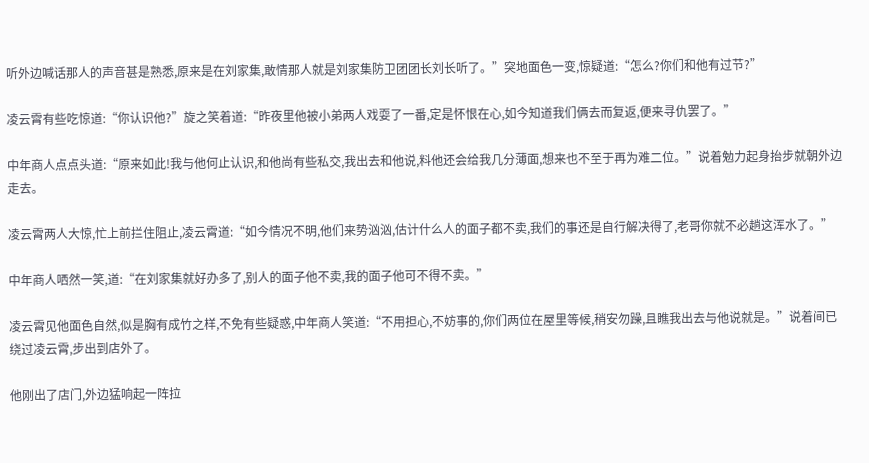听外边喊话那人的声音甚是熟悉,原来是在刘家集,敢情那人就是刘家集防卫团团长刘长听了。”突地面色一变,惊疑道:“怎么?你们和他有过节?”

凌云霄有些吃惊道:“你认识他?”旋之笑着道:“昨夜里他被小弟两人戏耍了一番,定是怀恨在心,如今知道我们俩去而复返,便来寻仇罢了。”

中年商人点点头道:“原来如此!我与他何止认识,和他尚有些私交,我出去和他说,料他还会给我几分薄面,想来也不至于再为难二位。”说着勉力起身抬步就朝外边走去。

凌云霄两人大惊,忙上前拦住阻止,凌云霄道:“如今情况不明,他们来势汹汹,估计什么人的面子都不卖,我们的事还是自行解决得了,老哥你就不必趟这浑水了。”

中年商人哂然一笑,道:“在刘家集就好办多了,别人的面子他不卖,我的面子他可不得不卖。”

凌云霄见他面色自然,似是胸有成竹之样,不免有些疑惑,中年商人笑道:“不用担心,不妨事的,你们两位在屋里等候,稍安勿躁,且瞧我出去与他说就是。”说着间已绕过凌云霄,步出到店外了。

他刚出了店门,外边猛响起一阵拉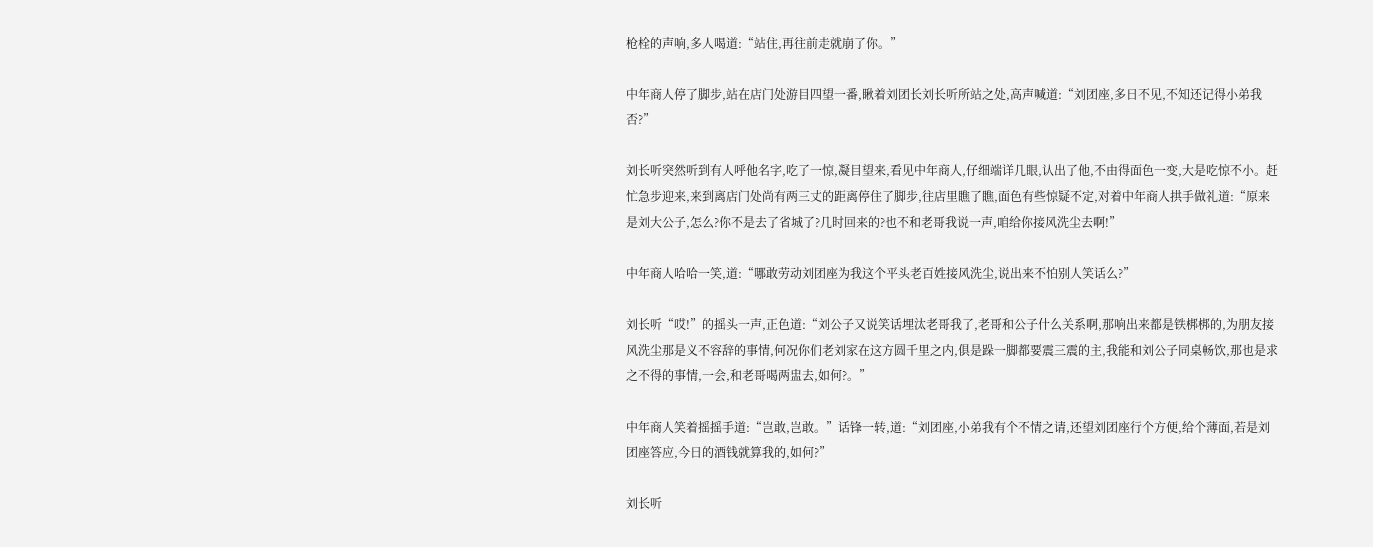枪栓的声响,多人喝道:“站住,再往前走就崩了你。”

中年商人停了脚步,站在店门处游目四望一番,瞅着刘团长刘长听所站之处,高声喊道:“刘团座,多日不见,不知还记得小弟我否?”

刘长听突然听到有人呼他名字,吃了一惊,凝目望来,看见中年商人,仔细端详几眼,认出了他,不由得面色一变,大是吃惊不小。赶忙急步迎来,来到离店门处尚有两三丈的距离停住了脚步,往店里瞧了瞧,面色有些惊疑不定,对着中年商人拱手做礼道:“原来是刘大公子,怎么?你不是去了省城了?几时回来的?也不和老哥我说一声,咱给你接风洗尘去啊!”

中年商人哈哈一笑,道:“哪敢劳动刘团座为我这个平头老百姓接风洗尘,说出来不怕别人笑话么?”

刘长听“哎!”的摇头一声,正色道:“刘公子又说笑话埋汰老哥我了,老哥和公子什么关系啊,那响出来都是铁梆梆的,为朋友接风洗尘那是义不容辞的事情,何况你们老刘家在这方圆千里之内,俱是跺一脚都要震三震的主,我能和刘公子同桌畅饮,那也是求之不得的事情,一会,和老哥喝两盅去,如何?。”

中年商人笑着摇摇手道:“岂敢,岂敢。”话锋一转,道:“刘团座,小弟我有个不情之请,还望刘团座行个方便,给个薄面,若是刘团座答应,今日的酒钱就算我的,如何?”

刘长听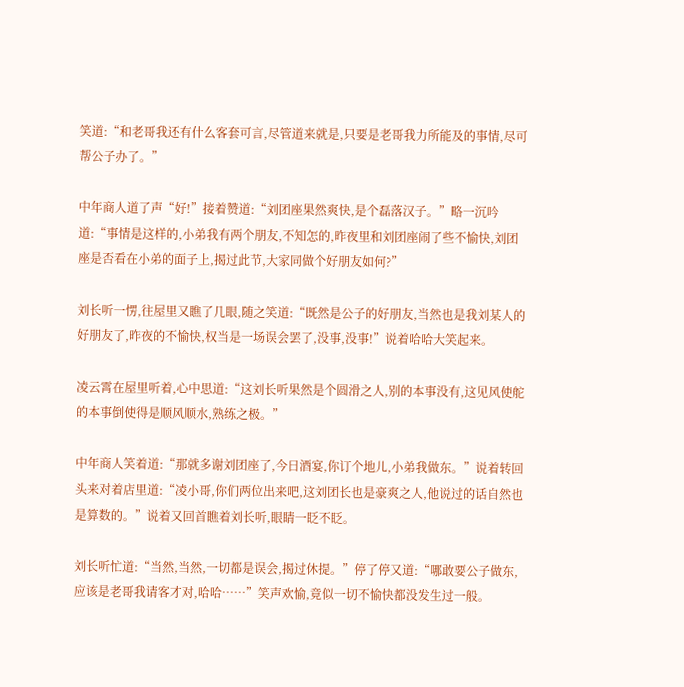笑道:“和老哥我还有什么客套可言,尽管道来就是,只要是老哥我力所能及的事情,尽可帮公子办了。”

中年商人道了声“好!”接着赞道:“刘团座果然爽快,是个磊落汉子。”略一沉吟道:“事情是这样的,小弟我有两个朋友,不知怎的,昨夜里和刘团座闹了些不愉快,刘团座是否看在小弟的面子上,揭过此节,大家同做个好朋友如何?”

刘长听一愣,往屋里又瞧了几眼,随之笑道:“既然是公子的好朋友,当然也是我刘某人的好朋友了,昨夜的不愉快,权当是一场误会罢了,没事,没事!”说着哈哈大笑起来。

凌云霄在屋里听着,心中思道:“这刘长听果然是个圆滑之人,别的本事没有,这见风使舵的本事倒使得是顺风顺水,熟练之极。”

中年商人笑着道:“那就多谢刘团座了,今日酒宴,你订个地儿,小弟我做东。”说着转回头来对着店里道:“凌小哥,你们两位出来吧,这刘团长也是豪爽之人,他说过的话自然也是算数的。”说着又回首瞧着刘长听,眼睛一眨不眨。

刘长听忙道:“当然,当然,一切都是误会,揭过休提。”停了停又道:“哪敢要公子做东,应该是老哥我请客才对,哈哈……”笑声欢愉,竟似一切不愉快都没发生过一般。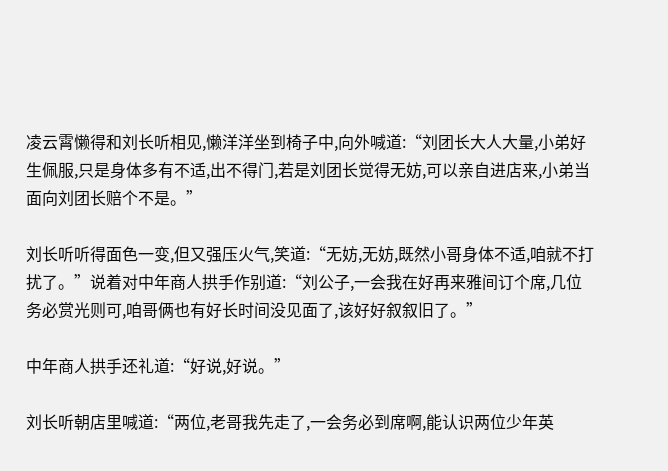凌云霄懒得和刘长听相见,懒洋洋坐到椅子中,向外喊道:“刘团长大人大量,小弟好生佩服,只是身体多有不适,出不得门,若是刘团长觉得无妨,可以亲自进店来,小弟当面向刘团长赔个不是。”

刘长听听得面色一变,但又强压火气,笑道:“无妨,无妨,既然小哥身体不适,咱就不打扰了。”说着对中年商人拱手作别道:“刘公子,一会我在好再来雅间订个席,几位务必赏光则可,咱哥俩也有好长时间没见面了,该好好叙叙旧了。”

中年商人拱手还礼道:“好说,好说。”

刘长听朝店里喊道:“两位,老哥我先走了,一会务必到席啊,能认识两位少年英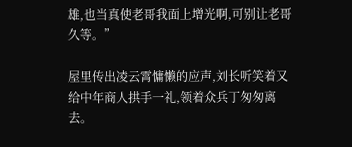雄,也当真使老哥我面上增光啊,可别让老哥久等。”

屋里传出凌云霄慵懒的应声,刘长听笑着又给中年商人拱手一礼,领着众兵丁匆匆离去。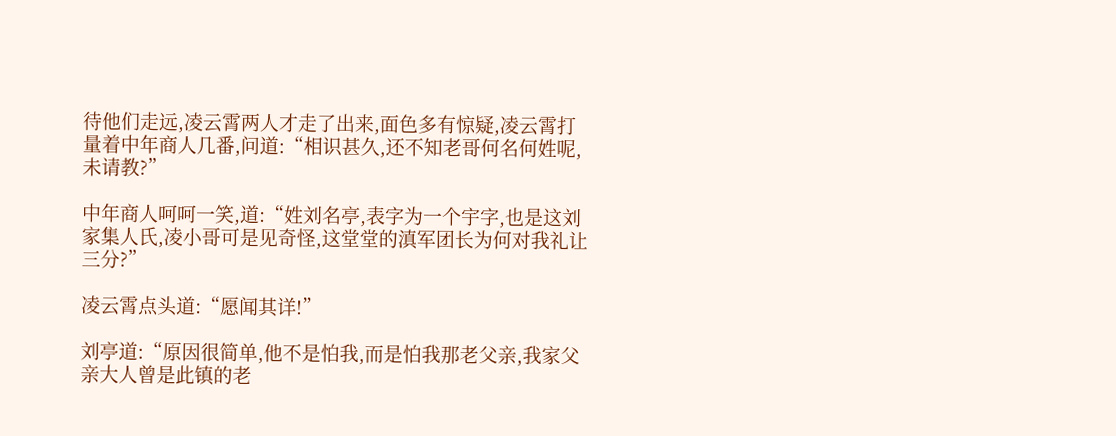待他们走远,凌云霄两人才走了出来,面色多有惊疑,凌云霄打量着中年商人几番,问道:“相识甚久,还不知老哥何名何姓呢,未请教?”

中年商人呵呵一笑,道:“姓刘名亭,表字为一个宇字,也是这刘家集人氏,凌小哥可是见奇怪,这堂堂的滇军团长为何对我礼让三分?”

凌云霄点头道:“愿闻其详!”

刘亭道:“原因很简单,他不是怕我,而是怕我那老父亲,我家父亲大人曾是此镇的老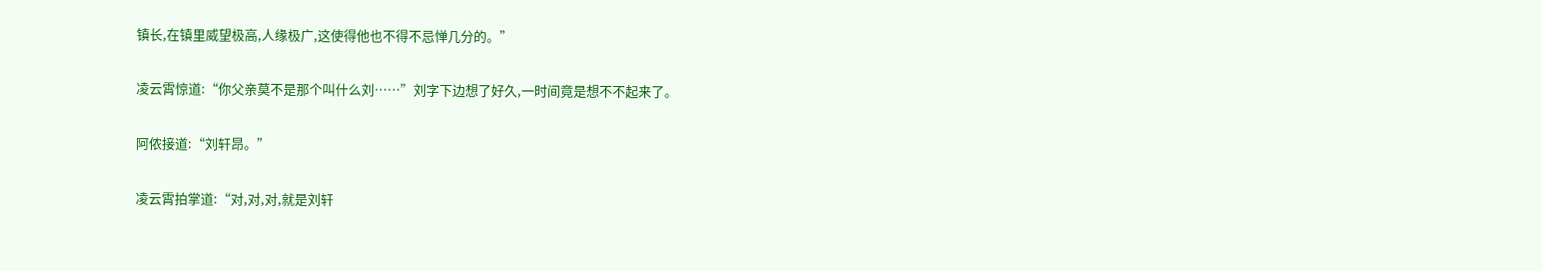镇长,在镇里威望极高,人缘极广,这使得他也不得不忌惮几分的。”

凌云霄惊道:“你父亲莫不是那个叫什么刘……”刘字下边想了好久,一时间竟是想不不起来了。

阿侬接道:“刘轩昂。”

凌云霄拍掌道:“对,对,对,就是刘轩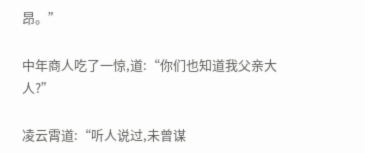昂。”

中年商人吃了一惊,道:“你们也知道我父亲大人?”

凌云霄道:“听人说过,未曾谋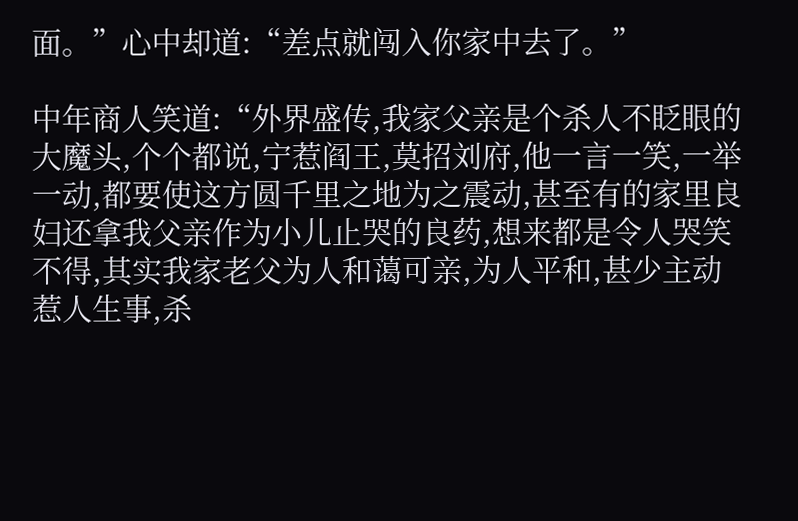面。”心中却道:“差点就闯入你家中去了。”

中年商人笑道:“外界盛传,我家父亲是个杀人不眨眼的大魔头,个个都说,宁惹阎王,莫招刘府,他一言一笑,一举一动,都要使这方圆千里之地为之震动,甚至有的家里良妇还拿我父亲作为小儿止哭的良药,想来都是令人哭笑不得,其实我家老父为人和蔼可亲,为人平和,甚少主动惹人生事,杀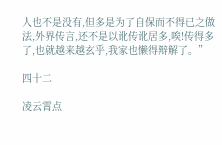人也不是没有,但多是为了自保而不得已之做法,外界传言,还不是以讹传讹居多,唉!传得多了,也就越来越玄乎,我家也懒得辩解了。”

四十二

凌云霄点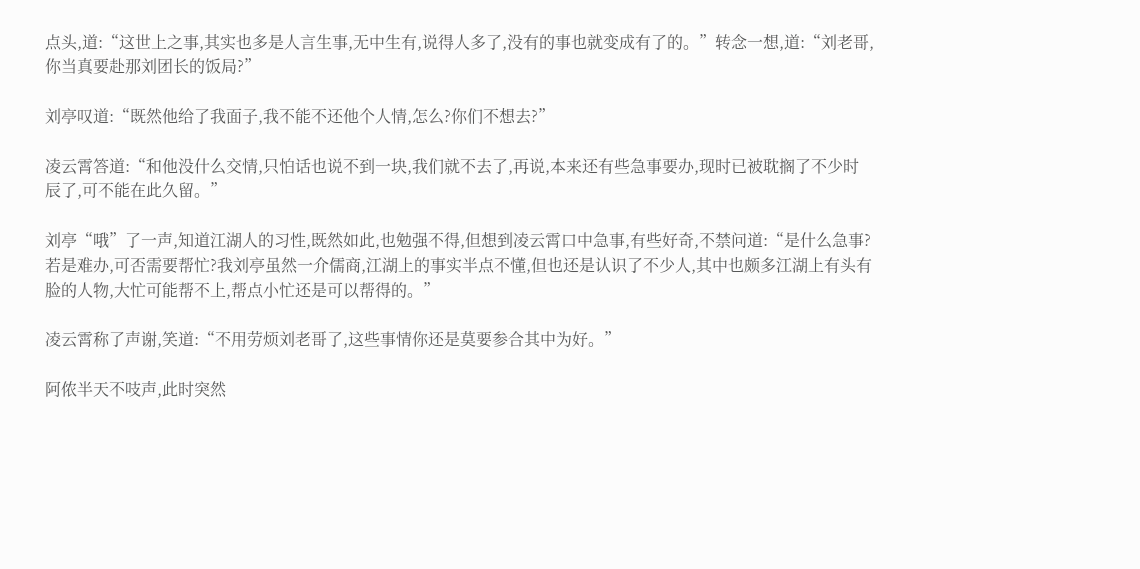点头,道:“这世上之事,其实也多是人言生事,无中生有,说得人多了,没有的事也就变成有了的。”转念一想,道:“刘老哥,你当真要赴那刘团长的饭局?”

刘亭叹道:“既然他给了我面子,我不能不还他个人情,怎么?你们不想去?”

凌云霄答道:“和他没什么交情,只怕话也说不到一块,我们就不去了,再说,本来还有些急事要办,现时已被耽搁了不少时辰了,可不能在此久留。”

刘亭“哦”了一声,知道江湖人的习性,既然如此,也勉强不得,但想到凌云霄口中急事,有些好奇,不禁问道:“是什么急事?若是难办,可否需要帮忙?我刘亭虽然一介儒商,江湖上的事实半点不懂,但也还是认识了不少人,其中也颇多江湖上有头有脸的人物,大忙可能帮不上,帮点小忙还是可以帮得的。”

凌云霄称了声谢,笑道:“不用劳烦刘老哥了,这些事情你还是莫要参合其中为好。”

阿侬半天不吱声,此时突然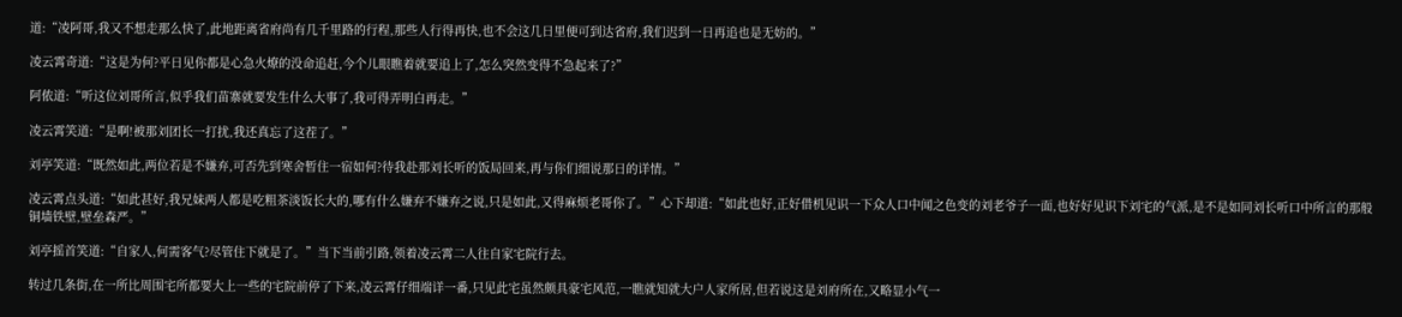道:“凌阿哥,我又不想走那么快了,此地距离省府尚有几千里路的行程,那些人行得再快,也不会这几日里便可到达省府,我们迟到一日再追也是无妨的。”

凌云霄奇道:“这是为何?平日见你都是心急火燎的没命追赶,今个儿眼瞧着就要追上了,怎么突然变得不急起来了?”

阿侬道:“听这位刘哥所言,似乎我们苗寨就要发生什么大事了,我可得弄明白再走。”

凌云霄笑道:“是啊!被那刘团长一打扰,我还真忘了这茬了。”

刘亭笑道:“既然如此,两位若是不嫌弃,可否先到寒舍暂住一宿如何?待我赴那刘长听的饭局回来,再与你们细说那日的详情。”

凌云霄点头道:“如此甚好,我兄妹两人都是吃粗茶淡饭长大的,哪有什么嫌弃不嫌弃之说,只是如此,又得麻烦老哥你了。”心下却道:“如此也好,正好借机见识一下众人口中闻之色变的刘老爷子一面,也好好见识下刘宅的气派,是不是如同刘长听口中所言的那般铜墙铁壁,壁垒森严。”

刘亭摇首笑道:“自家人,何需客气?尽管住下就是了。”当下当前引路,领着凌云霄二人往自家宅院行去。

转过几条街,在一所比周围宅所都要大上一些的宅院前停了下来,凌云霄仔细端详一番,只见此宅虽然颇具豪宅风范,一瞧就知就大户人家所居,但若说这是刘府所在,又略显小气一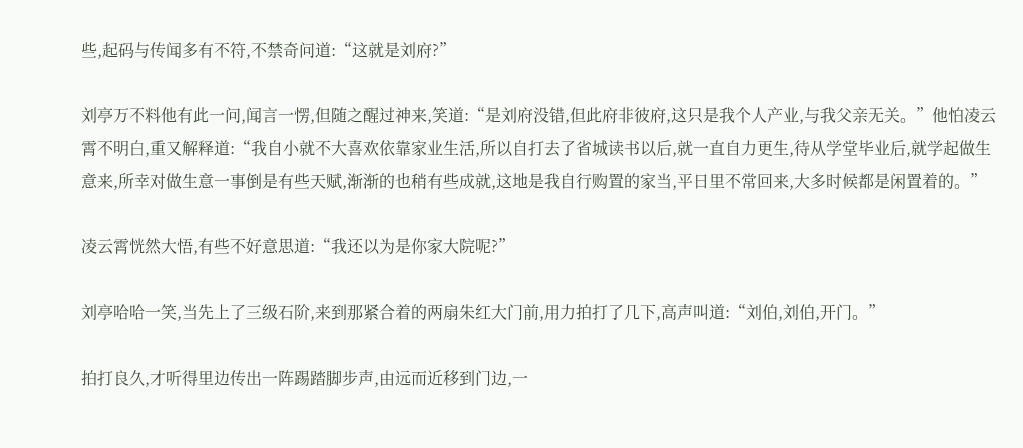些,起码与传闻多有不符,不禁奇问道:“这就是刘府?”

刘亭万不料他有此一问,闻言一愣,但随之醒过神来,笑道:“是刘府没错,但此府非彼府,这只是我个人产业,与我父亲无关。”他怕凌云霄不明白,重又解释道:“我自小就不大喜欢依靠家业生活,所以自打去了省城读书以后,就一直自力更生,待从学堂毕业后,就学起做生意来,所幸对做生意一事倒是有些天赋,渐渐的也稍有些成就,这地是我自行购置的家当,平日里不常回来,大多时候都是闲置着的。”

凌云霄恍然大悟,有些不好意思道:“我还以为是你家大院呢?”

刘亭哈哈一笑,当先上了三级石阶,来到那紧合着的两扇朱红大门前,用力拍打了几下,高声叫道:“刘伯,刘伯,开门。”

拍打良久,才听得里边传出一阵踢踏脚步声,由远而近移到门边,一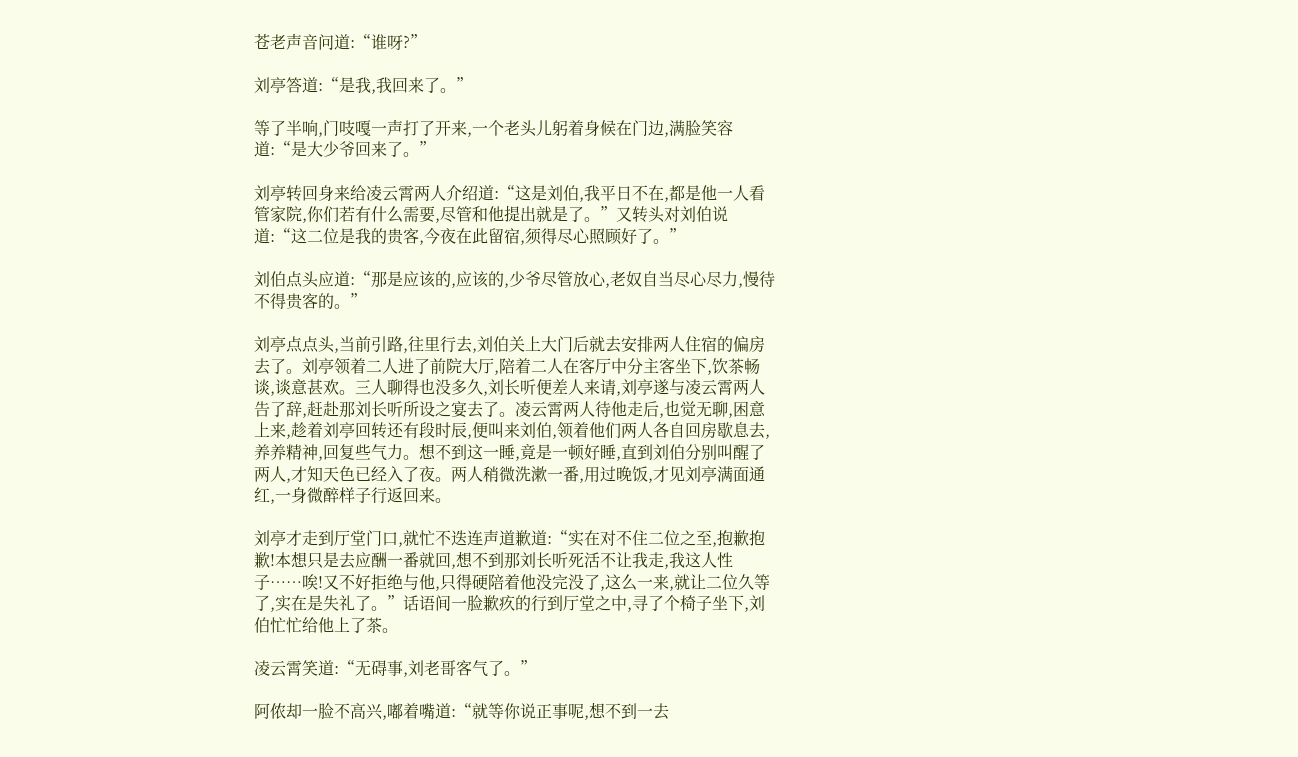苍老声音问道:“谁呀?”

刘亭答道:“是我,我回来了。”

等了半响,门吱嘎一声打了开来,一个老头儿躬着身候在门边,满脸笑容道:“是大少爷回来了。”

刘亭转回身来给凌云霄两人介绍道:“这是刘伯,我平日不在,都是他一人看管家院,你们若有什么需要,尽管和他提出就是了。”又转头对刘伯说道:“这二位是我的贵客,今夜在此留宿,须得尽心照顾好了。”

刘伯点头应道:“那是应该的,应该的,少爷尽管放心,老奴自当尽心尽力,慢待不得贵客的。”

刘亭点点头,当前引路,往里行去,刘伯关上大门后就去安排两人住宿的偏房去了。刘亭领着二人进了前院大厅,陪着二人在客厅中分主客坐下,饮茶畅谈,谈意甚欢。三人聊得也没多久,刘长听便差人来请,刘亭遂与凌云霄两人告了辞,赶赴那刘长听所设之宴去了。凌云霄两人待他走后,也觉无聊,困意上来,趁着刘亭回转还有段时辰,便叫来刘伯,领着他们两人各自回房歇息去,养养精神,回复些气力。想不到这一睡,竟是一顿好睡,直到刘伯分别叫醒了两人,才知天色已经入了夜。两人稍微洗漱一番,用过晚饭,才见刘亭满面通红,一身微醉样子行返回来。

刘亭才走到厅堂门口,就忙不迭连声道歉道:“实在对不住二位之至,抱歉抱歉!本想只是去应酬一番就回,想不到那刘长听死活不让我走,我这人性子……唉!又不好拒绝与他,只得硬陪着他没完没了,这么一来,就让二位久等了,实在是失礼了。”话语间一脸歉疚的行到厅堂之中,寻了个椅子坐下,刘伯忙忙给他上了茶。

凌云霄笑道:“无碍事,刘老哥客气了。”

阿侬却一脸不高兴,嘟着嘴道:“就等你说正事呢,想不到一去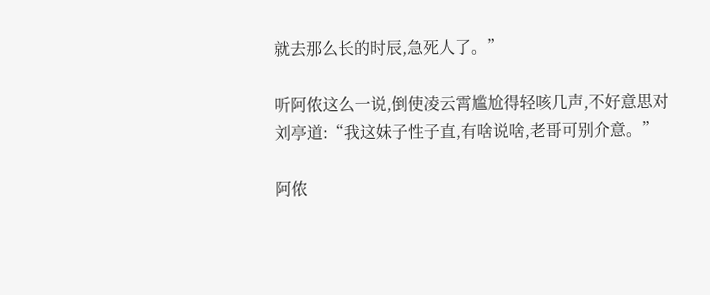就去那么长的时辰,急死人了。”

听阿侬这么一说,倒使凌云霄尴尬得轻咳几声,不好意思对刘亭道:“我这妹子性子直,有啥说啥,老哥可别介意。”

阿侬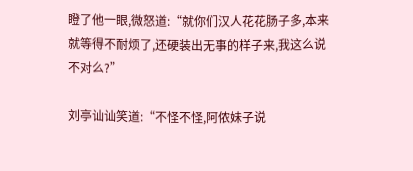瞪了他一眼,微怒道:“就你们汉人花花肠子多,本来就等得不耐烦了,还硬装出无事的样子来,我这么说不对么?”

刘亭讪讪笑道:“不怪不怪,阿侬妹子说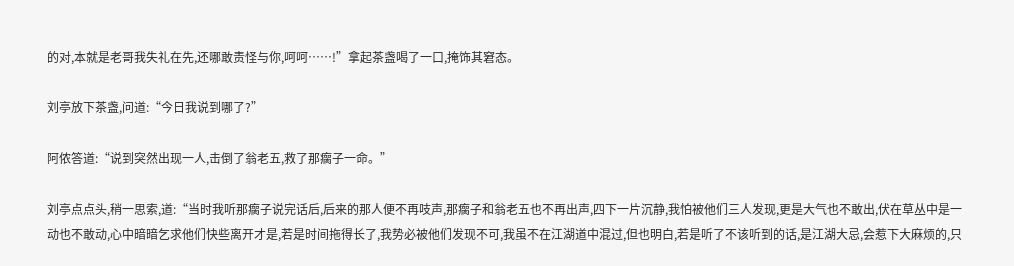的对,本就是老哥我失礼在先,还哪敢责怪与你,呵呵……!”拿起茶盏喝了一口,掩饰其窘态。

刘亭放下茶盏,问道:“今日我说到哪了?”

阿侬答道:“说到突然出现一人,击倒了翁老五,救了那瘸子一命。”

刘亭点点头,稍一思索,道:“当时我听那瘸子说完话后,后来的那人便不再吱声,那瘸子和翁老五也不再出声,四下一片沉静,我怕被他们三人发现,更是大气也不敢出,伏在草丛中是一动也不敢动,心中暗暗乞求他们快些离开才是,若是时间拖得长了,我势必被他们发现不可,我虽不在江湖道中混过,但也明白,若是听了不该听到的话,是江湖大忌,会惹下大麻烦的,只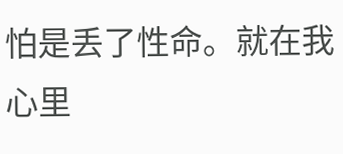怕是丢了性命。就在我心里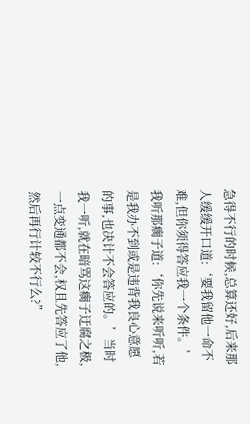急得不行的时候,总算还好,后来那人缓缓开口道:‘要我留他一命不难,但你须得答应我一个条件。’我听那瘸子道:‘你先说来听听,若是我办不到或是违背我良心意愿的事,也决计不会答应的。’当时我一听,就在暗骂这瘸子迂腐之极,一点变通都不会,权且先答应了他,然后再行计较不行么?”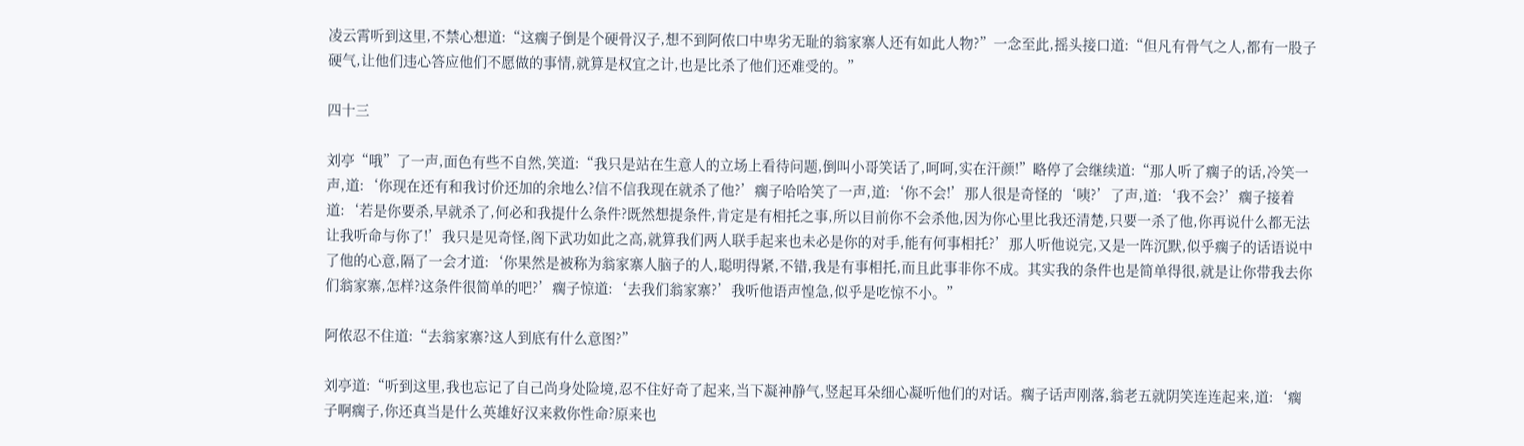凌云霄听到这里,不禁心想道:“这瘸子倒是个硬骨汉子,想不到阿侬口中卑劣无耻的翁家寨人还有如此人物?”一念至此,摇头接口道:“但凡有骨气之人,都有一股子硬气,让他们违心答应他们不愿做的事情,就算是权宜之计,也是比杀了他们还难受的。”

四十三

刘亭“哦”了一声,面色有些不自然,笑道:“我只是站在生意人的立场上看待问题,倒叫小哥笑话了,呵呵,实在汗颜!”略停了会继续道:“那人听了瘸子的话,冷笑一声,道:‘你现在还有和我讨价还加的余地么?信不信我现在就杀了他?’瘸子哈哈笑了一声,道:‘你不会!’那人很是奇怪的‘咦?’了声,道:‘我不会?’瘸子接着道:‘若是你要杀,早就杀了,何必和我提什么条件?既然想提条件,肯定是有相托之事,所以目前你不会杀他,因为你心里比我还清楚,只要一杀了他,你再说什么都无法让我听命与你了!’我只是见奇怪,阁下武功如此之高,就算我们两人联手起来也未必是你的对手,能有何事相托?’那人听他说完,又是一阵沉默,似乎瘸子的话语说中了他的心意,隔了一会才道:‘你果然是被称为翁家寨人脑子的人,聪明得紧,不错,我是有事相托,而且此事非你不成。其实我的条件也是简单得很,就是让你带我去你们翁家寨,怎样?这条件很简单的吧?’瘸子惊道:‘去我们翁家寨?’我听他语声惶急,似乎是吃惊不小。”

阿侬忍不住道:“去翁家寨?这人到底有什么意图?”

刘亭道:“听到这里,我也忘记了自己尚身处险境,忍不住好奇了起来,当下凝神静气,竖起耳朵细心凝听他们的对话。瘸子话声刚落,翁老五就阴笑连连起来,道:‘瘸子啊瘸子,你还真当是什么英雄好汉来救你性命?原来也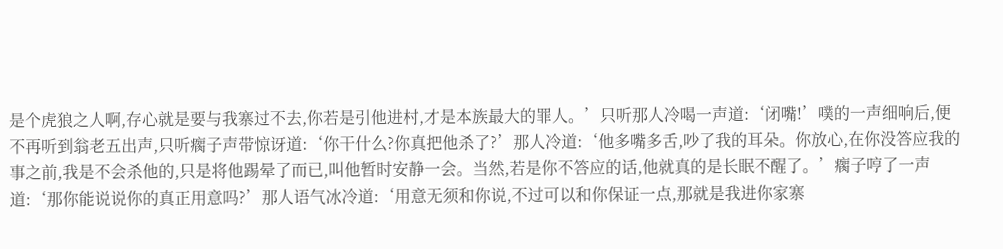是个虎狼之人啊,存心就是要与我寨过不去,你若是引他进村,才是本族最大的罪人。’只听那人冷喝一声道:‘闭嘴!’噗的一声细响后,便不再听到翁老五出声,只听瘸子声带惊讶道:‘你干什么?你真把他杀了?’那人冷道:‘他多嘴多舌,吵了我的耳朵。你放心,在你没答应我的事之前,我是不会杀他的,只是将他踢晕了而已,叫他暂时安静一会。当然,若是你不答应的话,他就真的是长眠不醒了。’瘸子哼了一声道:‘那你能说说你的真正用意吗?’那人语气冰冷道:‘用意无须和你说,不过可以和你保证一点,那就是我进你家寨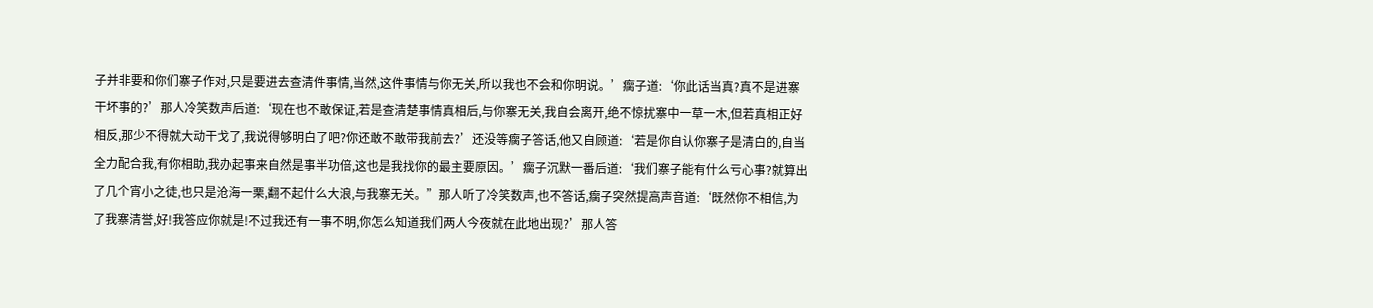子并非要和你们寨子作对,只是要进去查清件事情,当然,这件事情与你无关,所以我也不会和你明说。’瘸子道:‘你此话当真?真不是进寨干坏事的?’那人冷笑数声后道:‘现在也不敢保证,若是查清楚事情真相后,与你寨无关,我自会离开,绝不惊扰寨中一草一木,但若真相正好相反,那少不得就大动干戈了,我说得够明白了吧?你还敢不敢带我前去?’还没等瘸子答话,他又自顾道:‘若是你自认你寨子是清白的,自当全力配合我,有你相助,我办起事来自然是事半功倍,这也是我找你的最主要原因。’瘸子沉默一番后道:‘我们寨子能有什么亏心事?就算出了几个宵小之徒,也只是沧海一栗,翻不起什么大浪,与我寨无关。”那人听了冷笑数声,也不答话,瘸子突然提高声音道:‘既然你不相信,为了我寨清誉,好!我答应你就是!不过我还有一事不明,你怎么知道我们两人今夜就在此地出现?’那人答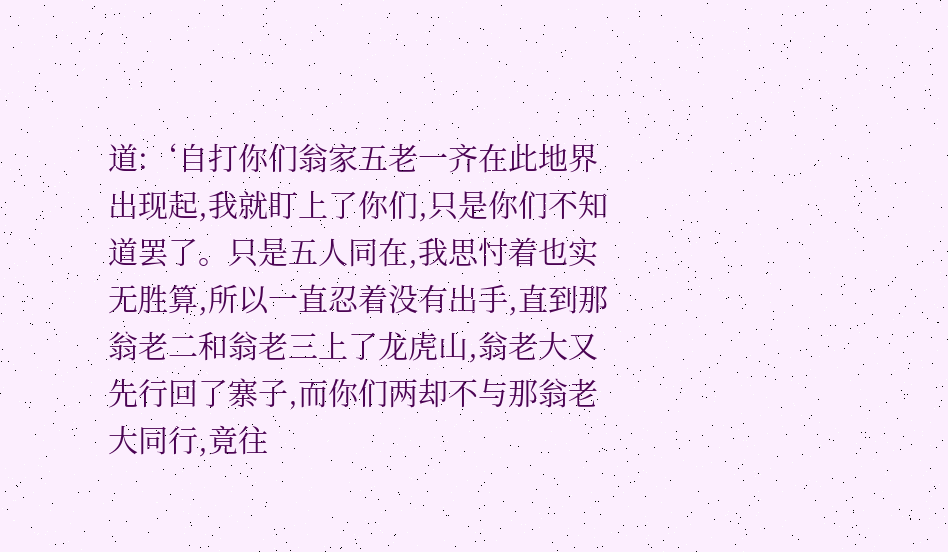道:‘自打你们翁家五老一齐在此地界出现起,我就盯上了你们,只是你们不知道罢了。只是五人同在,我思忖着也实无胜算,所以一直忍着没有出手,直到那翁老二和翁老三上了龙虎山,翁老大又先行回了寨子,而你们两却不与那翁老大同行,竟往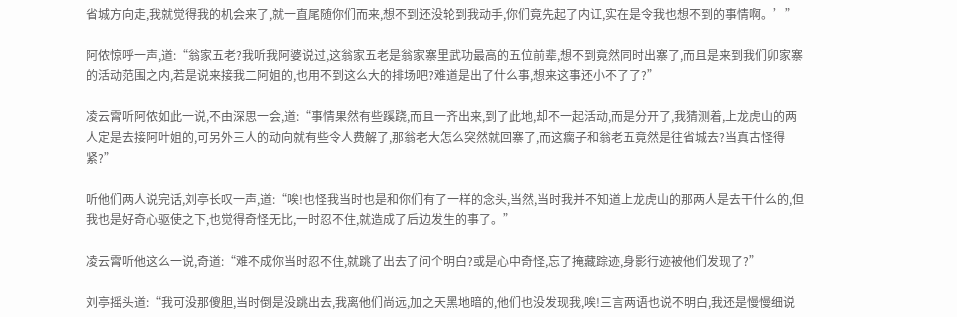省城方向走,我就觉得我的机会来了,就一直尾随你们而来,想不到还没轮到我动手,你们竟先起了内讧,实在是令我也想不到的事情啊。’”

阿侬惊呼一声,道:“翁家五老?我听我阿婆说过,这翁家五老是翁家寨里武功最高的五位前辈,想不到竟然同时出寨了,而且是来到我们卯家寨的活动范围之内,若是说来接我二阿姐的,也用不到这么大的排场吧?难道是出了什么事,想来这事还小不了了?”

凌云霄听阿侬如此一说,不由深思一会,道:“事情果然有些蹊跷,而且一齐出来,到了此地,却不一起活动,而是分开了,我猜测着,上龙虎山的两人定是去接阿叶姐的,可另外三人的动向就有些令人费解了,那翁老大怎么突然就回寨了,而这瘸子和翁老五竟然是往省城去?当真古怪得紧?”

听他们两人说完话,刘亭长叹一声,道:“唉!也怪我当时也是和你们有了一样的念头,当然,当时我并不知道上龙虎山的那两人是去干什么的,但我也是好奇心驱使之下,也觉得奇怪无比,一时忍不住,就造成了后边发生的事了。”

凌云霄听他这么一说,奇道:“难不成你当时忍不住,就跳了出去了问个明白?或是心中奇怪,忘了掩藏踪迹,身影行迹被他们发现了?”

刘亭摇头道:“我可没那傻胆,当时倒是没跳出去,我离他们尚远,加之天黑地暗的,他们也没发现我,唉!三言两语也说不明白,我还是慢慢细说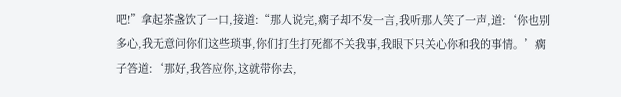吧!”拿起茶盏饮了一口,接道:“那人说完,瘸子却不发一言,我听那人笑了一声,道:‘你也别多心,我无意问你们这些琐事,你们打生打死都不关我事,我眼下只关心你和我的事情。’瘸子答道:‘那好,我答应你,这就带你去,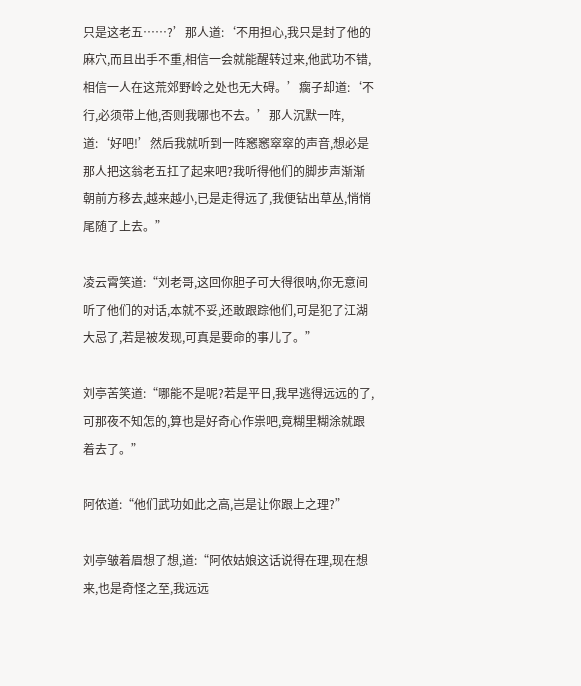只是这老五……?’那人道:‘不用担心,我只是封了他的麻穴,而且出手不重,相信一会就能醒转过来,他武功不错,相信一人在这荒郊野岭之处也无大碍。’瘸子却道:‘不行,必须带上他,否则我哪也不去。’那人沉默一阵,道:‘好吧!’然后我就听到一阵窸窸窣窣的声音,想必是那人把这翁老五扛了起来吧?我听得他们的脚步声渐渐朝前方移去,越来越小,已是走得远了,我便钻出草丛,悄悄尾随了上去。”

凌云霄笑道:“刘老哥,这回你胆子可大得很呐,你无意间听了他们的对话,本就不妥,还敢跟踪他们,可是犯了江湖大忌了,若是被发现,可真是要命的事儿了。”

刘亭苦笑道:“哪能不是呢?若是平日,我早逃得远远的了,可那夜不知怎的,算也是好奇心作祟吧,竟糊里糊涂就跟着去了。”

阿侬道:“他们武功如此之高,岂是让你跟上之理?”

刘亭皱着眉想了想,道:“阿侬姑娘这话说得在理,现在想来,也是奇怪之至,我远远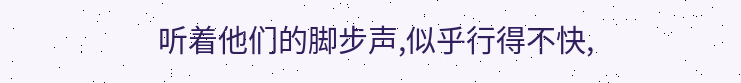听着他们的脚步声,似乎行得不快,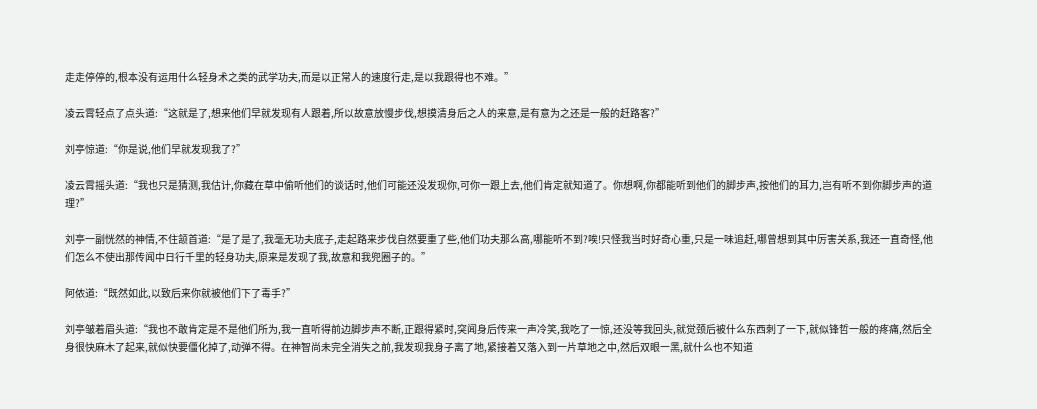走走停停的,根本没有运用什么轻身术之类的武学功夫,而是以正常人的速度行走,是以我跟得也不难。”

凌云霄轻点了点头道:“这就是了,想来他们早就发现有人跟着,所以故意放慢步伐,想摸清身后之人的来意,是有意为之还是一般的赶路客?”

刘亭惊道:“你是说,他们早就发现我了?”

凌云霄摇头道:“我也只是猜测,我估计,你藏在草中偷听他们的谈话时,他们可能还没发现你,可你一跟上去,他们肯定就知道了。你想啊,你都能听到他们的脚步声,按他们的耳力,岂有听不到你脚步声的道理?”

刘亭一副恍然的神情,不住颔首道:“是了是了,我毫无功夫底子,走起路来步伐自然要重了些,他们功夫那么高,哪能听不到?唉!只怪我当时好奇心重,只是一味追赶,哪曾想到其中厉害关系,我还一直奇怪,他们怎么不使出那传闻中日行千里的轻身功夫,原来是发现了我,故意和我兜圈子的。”

阿侬道:“既然如此,以致后来你就被他们下了毒手?”

刘亭皱着眉头道:“我也不敢肯定是不是他们所为,我一直听得前边脚步声不断,正跟得紧时,突闻身后传来一声冷笑,我吃了一惊,还没等我回头,就觉颈后被什么东西刺了一下,就似锋哲一般的疼痛,然后全身很快麻木了起来,就似快要僵化掉了,动弹不得。在神智尚未完全消失之前,我发现我身子离了地,紧接着又落入到一片草地之中,然后双眼一黑,就什么也不知道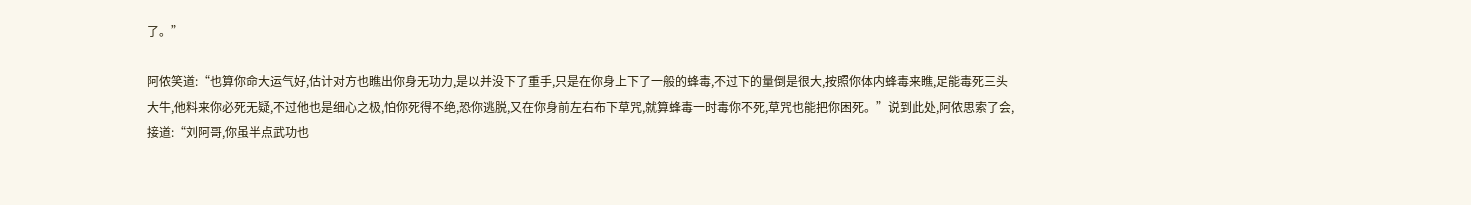了。”

阿侬笑道:“也算你命大运气好,估计对方也瞧出你身无功力,是以并没下了重手,只是在你身上下了一般的蜂毒,不过下的量倒是很大,按照你体内蜂毒来瞧,足能毒死三头大牛,他料来你必死无疑,不过他也是细心之极,怕你死得不绝,恐你逃脱,又在你身前左右布下草咒,就算蜂毒一时毒你不死,草咒也能把你困死。”说到此处,阿侬思索了会,接道:“刘阿哥,你虽半点武功也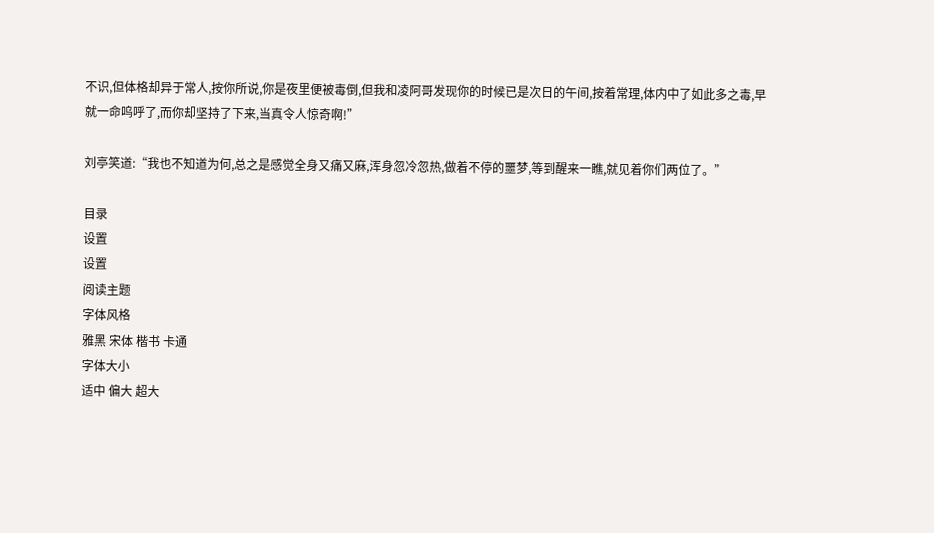不识,但体格却异于常人,按你所说,你是夜里便被毒倒,但我和凌阿哥发现你的时候已是次日的午间,按着常理,体内中了如此多之毒,早就一命呜呼了,而你却坚持了下来,当真令人惊奇啊!”

刘亭笑道:“我也不知道为何,总之是感觉全身又痛又麻,浑身忽冷忽热,做着不停的噩梦,等到醒来一瞧,就见着你们两位了。”

目录
设置
设置
阅读主题
字体风格
雅黑 宋体 楷书 卡通
字体大小
适中 偏大 超大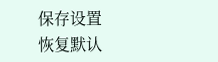保存设置
恢复默认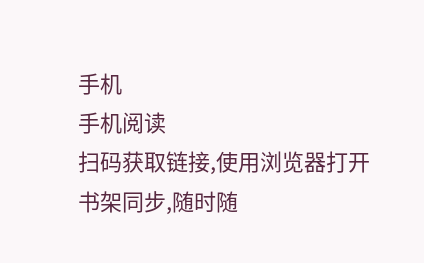手机
手机阅读
扫码获取链接,使用浏览器打开
书架同步,随时随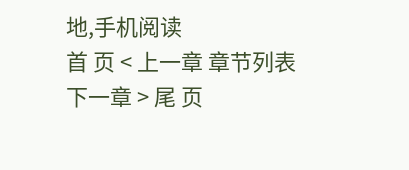地,手机阅读
首 页 < 上一章 章节列表 下一章 > 尾 页